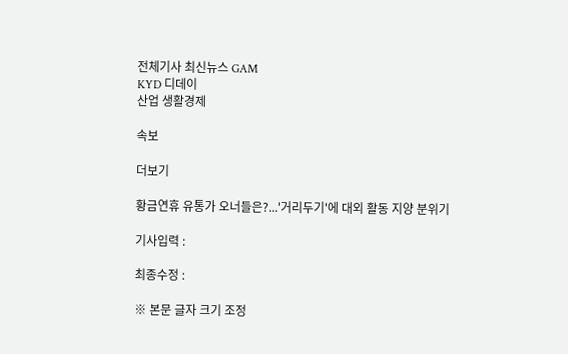전체기사 최신뉴스 GAM
KYD 디데이
산업 생활경제

속보

더보기

황금연휴 유통가 오너들은?...'거리두기'에 대외 활동 지양 분위기

기사입력 :

최종수정 :

※ 본문 글자 크기 조정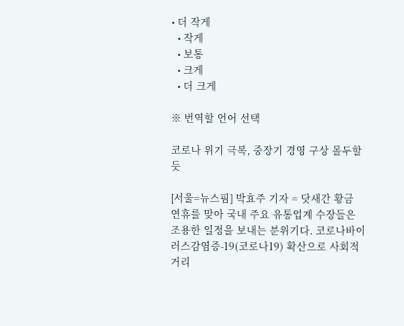• 더 작게
  • 작게
  • 보통
  • 크게
  • 더 크게

※ 번역할 언어 선택

코로나 위기 극복, 중장기 경영 구상 몰두할 듯

[서울=뉴스핌] 박효주 기자 = 닷새간 황금 연휴를 맞아 국내 주요 유통업계 수장들은 조용한 일정을 보내는 분위기다. 코로나바이러스감염증-19(코로나19) 확산으로 사회적 거리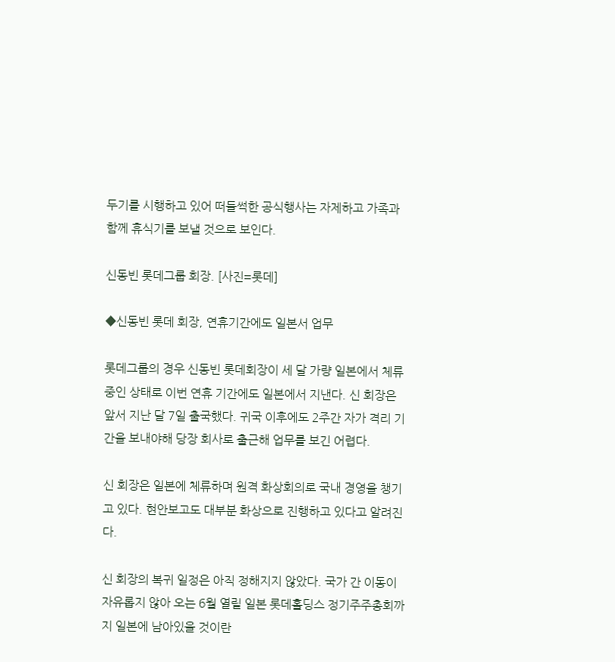두기를 시행하고 있어 떠들썩한 공식행사는 자제하고 가족과 함께 휴식기를 보낼 것으로 보인다.

신동빈 롯데그룹 회장. [사진=롯데]

◆신동빈 롯데 회장, 연휴기간에도 일본서 업무

롯데그룹의 경우 신동빈 롯데회장이 세 달 가량 일본에서 체류 중인 상태로 이번 연휴 기간에도 일본에서 지낸다. 신 회장은 앞서 지난 달 7일 출국했다. 귀국 이후에도 2주간 자가 격리 기간을 보내야해 당장 회사로 출근해 업무를 보긴 어렵다.

신 회장은 일본에 체류하며 원격 화상회의로 국내 경영을 챙기고 있다. 현안보고도 대부분 화상으로 진행하고 있다고 알려진다.

신 회장의 복귀 일정은 아직 정해지지 않았다. 국가 간 이동이 자유롭지 않아 오는 6월 열릴 일본 롯데홀딩스 정기주주총회까지 일본에 남아있을 것이란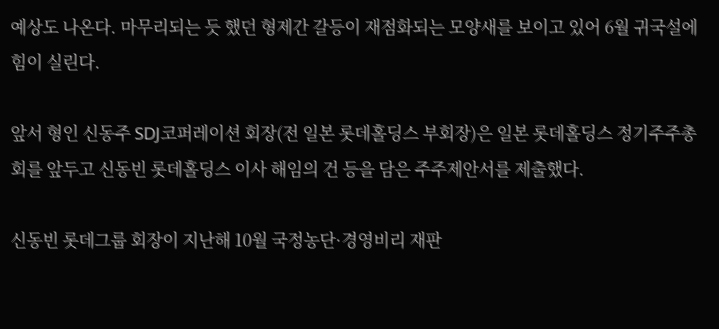예상도 나온다. 마무리되는 듯 했던 형제간 갈등이 재점화되는 모양새를 보이고 있어 6월 귀국설에 힘이 실린다.

앞서 형인 신동주 SDJ코퍼레이션 회장(전 일본 롯데홀딩스 부회장)은 일본 롯데홀딩스 정기주주총회를 앞두고 신동빈 롯데홀딩스 이사 해임의 건 등을 담은 주주제안서를 제출했다.

신동빈 롯데그룹 회장이 지난해 10월 국정농단·경영비리 재판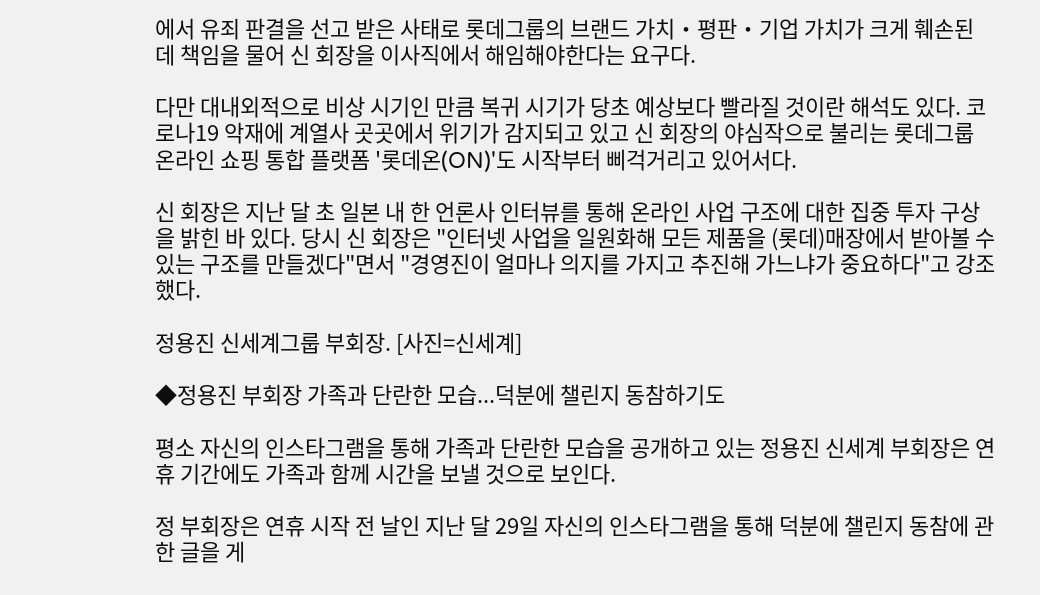에서 유죄 판결을 선고 받은 사태로 롯데그룹의 브랜드 가치・평판・기업 가치가 크게 훼손된 데 책임을 물어 신 회장을 이사직에서 해임해야한다는 요구다.

다만 대내외적으로 비상 시기인 만큼 복귀 시기가 당초 예상보다 빨라질 것이란 해석도 있다. 코로나19 악재에 계열사 곳곳에서 위기가 감지되고 있고 신 회장의 야심작으로 불리는 롯데그룹 온라인 쇼핑 통합 플랫폼 '롯데온(ON)'도 시작부터 삐걱거리고 있어서다.

신 회장은 지난 달 초 일본 내 한 언론사 인터뷰를 통해 온라인 사업 구조에 대한 집중 투자 구상을 밝힌 바 있다. 당시 신 회장은 "인터넷 사업을 일원화해 모든 제품을 (롯데)매장에서 받아볼 수 있는 구조를 만들겠다"면서 "경영진이 얼마나 의지를 가지고 추진해 가느냐가 중요하다"고 강조했다.

정용진 신세계그룹 부회장. [사진=신세계]

◆정용진 부회장 가족과 단란한 모습...덕분에 챌린지 동참하기도

평소 자신의 인스타그램을 통해 가족과 단란한 모습을 공개하고 있는 정용진 신세계 부회장은 연휴 기간에도 가족과 함께 시간을 보낼 것으로 보인다.

정 부회장은 연휴 시작 전 날인 지난 달 29일 자신의 인스타그램을 통해 덕분에 챌린지 동참에 관한 글을 게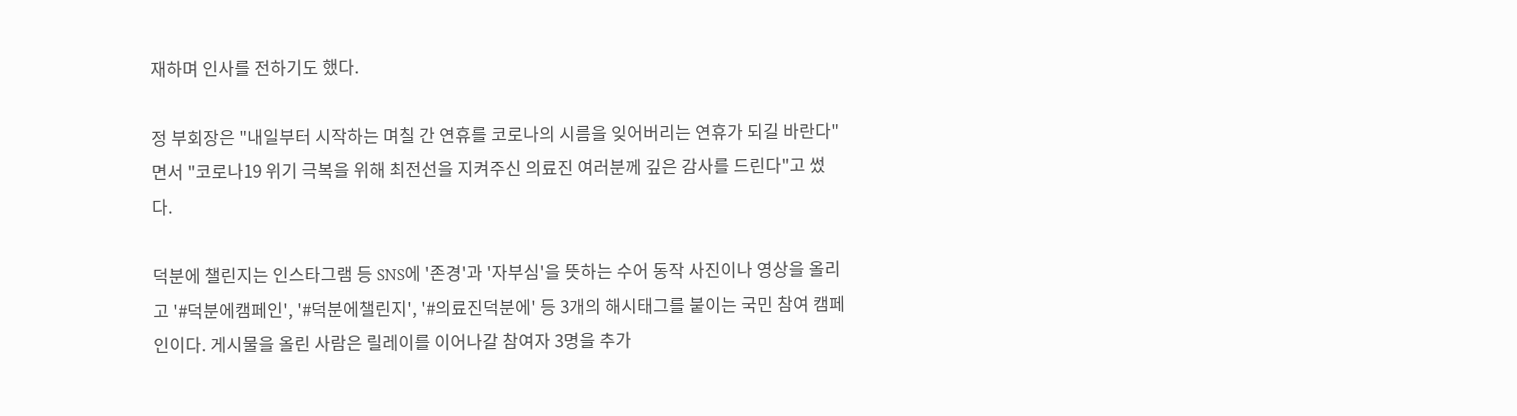재하며 인사를 전하기도 했다.

정 부회장은 "내일부터 시작하는 며칠 간 연휴를 코로나의 시름을 잊어버리는 연휴가 되길 바란다"면서 "코로나19 위기 극복을 위해 최전선을 지켜주신 의료진 여러분께 깊은 감사를 드린다"고 썼다.

덕분에 챌린지는 인스타그램 등 SNS에 '존경'과 '자부심'을 뜻하는 수어 동작 사진이나 영상을 올리고 '#덕분에캠페인', '#덕분에챌린지', '#의료진덕분에' 등 3개의 해시태그를 붙이는 국민 참여 캠페인이다. 게시물을 올린 사람은 릴레이를 이어나갈 참여자 3명을 추가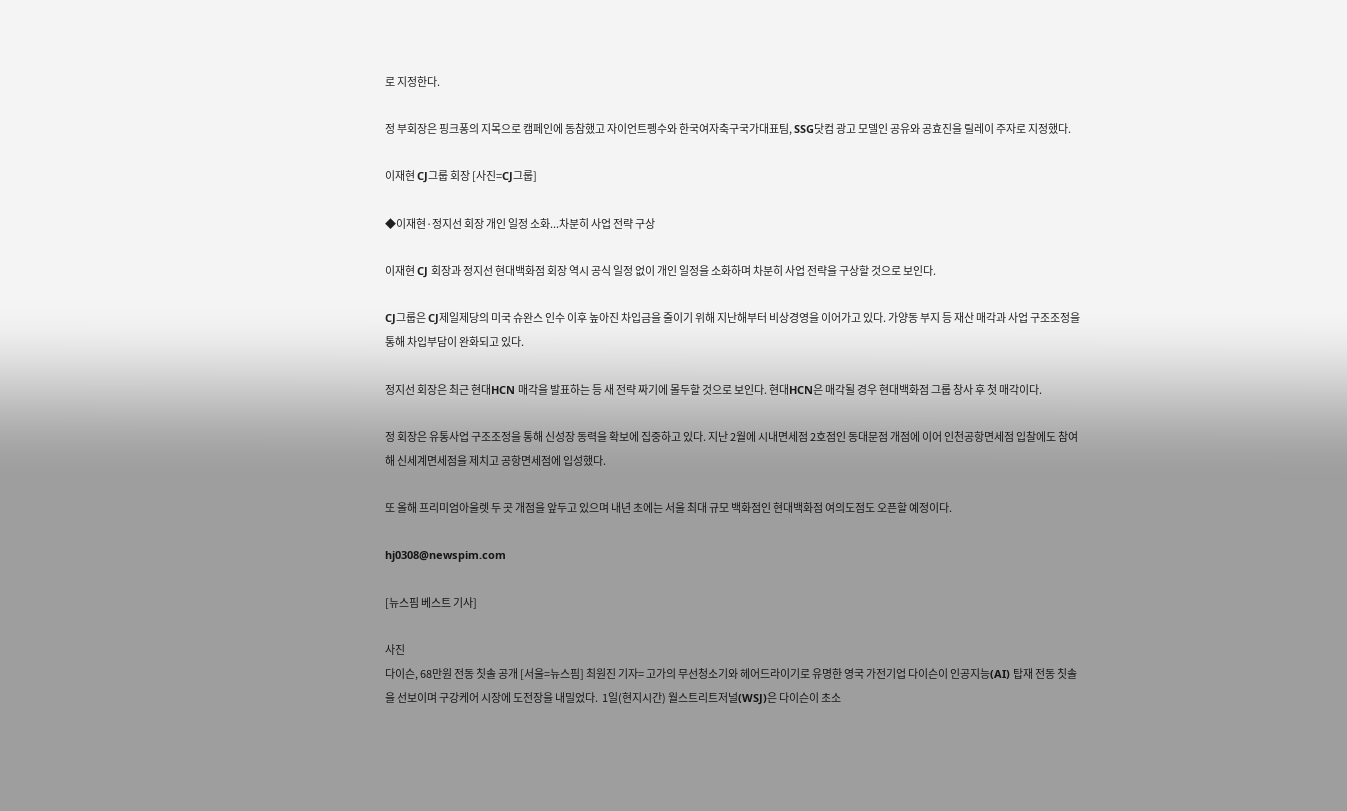로 지정한다.

정 부회장은 핑크퐁의 지목으로 캠페인에 동참했고 자이언트펭수와 한국여자축구국가대표팀, SSG닷컴 광고 모델인 공유와 공효진을 릴레이 주자로 지정했다.

이재현 CJ그룹 회장 [사진=CJ그룹]

◆이재현·정지선 회장 개인 일정 소화...차분히 사업 전략 구상

이재현 CJ 회장과 정지선 현대백화점 회장 역시 공식 일정 없이 개인 일정을 소화하며 차분히 사업 전략을 구상할 것으로 보인다.

CJ그룹은 CJ제일제당의 미국 슈완스 인수 이후 높아진 차입금을 줄이기 위해 지난해부터 비상경영을 이어가고 있다. 가양동 부지 등 재산 매각과 사업 구조조정을 통해 차입부담이 완화되고 있다.

정지선 회장은 최근 현대HCN 매각을 발표하는 등 새 전략 짜기에 몰두할 것으로 보인다. 현대HCN은 매각될 경우 현대백화점 그룹 창사 후 첫 매각이다.

정 회장은 유통사업 구조조정을 통해 신성장 동력을 확보에 집중하고 있다. 지난 2월에 시내면세점 2호점인 동대문점 개점에 이어 인천공항면세점 입찰에도 참여해 신세계면세점을 제치고 공항면세점에 입성했다.

또 올해 프리미엄아울렛 두 곳 개점을 앞두고 있으며 내년 초에는 서울 최대 규모 백화점인 현대백화점 여의도점도 오픈할 예정이다.

hj0308@newspim.com

[뉴스핌 베스트 기사]

사진
다이슨, 68만원 전동 칫솔 공개 [서울=뉴스핌] 최원진 기자= 고가의 무선청소기와 헤어드라이기로 유명한 영국 가전기업 다이슨이 인공지능(AI) 탑재 전동 칫솔을 선보이며 구강케어 시장에 도전장을 내밀었다.  1일(현지시간) 월스트리트저널(WSJ)은 다이슨이 초소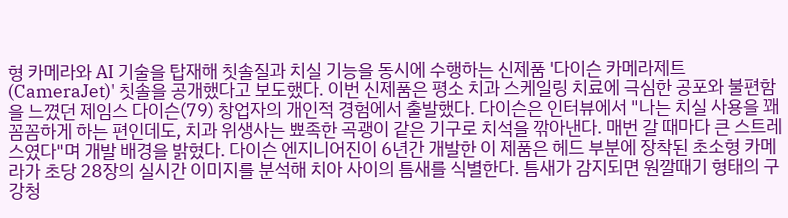형 카메라와 AI 기술을 탑재해 칫솔질과 치실 기능을 동시에 수행하는 신제품 '다이슨 카메라제트(CameraJet)' 칫솔을 공개했다고 보도했다. 이번 신제품은 평소 치과 스케일링 치료에 극심한 공포와 불편함을 느꼈던 제임스 다이슨(79) 창업자의 개인적 경험에서 출발했다. 다이슨은 인터뷰에서 "나는 치실 사용을 꽤 꼼꼼하게 하는 편인데도, 치과 위생사는 뾰족한 곡괭이 같은 기구로 치석을 깎아낸다. 매번 갈 때마다 큰 스트레스였다"며 개발 배경을 밝혔다. 다이슨 엔지니어진이 6년간 개발한 이 제품은 헤드 부분에 장착된 초소형 카메라가 초당 28장의 실시간 이미지를 분석해 치아 사이의 틈새를 식별한다. 틈새가 감지되면 원깔때기 형태의 구강청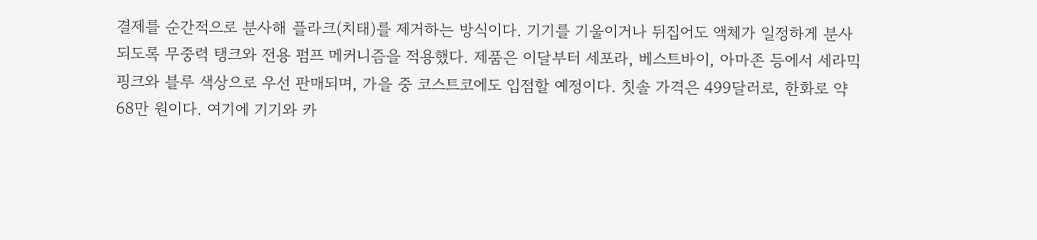결제를 순간적으로 분사해 플라크(치태)를 제거하는 방식이다. 기기를 기울이거나 뒤집어도 액체가 일정하게 분사되도록 무중력 탱크와 전용 펌프 메커니즘을 적용했다. 제품은 이달부터 세포라, 베스트바이, 아마존 등에서 세라믹 핑크와 블루 색상으로 우선 판매되며, 가을 중 코스트코에도 입점할 예정이다. 칫솔 가격은 499달러로, 한화로 약 68만 원이다. 여기에 기기와 카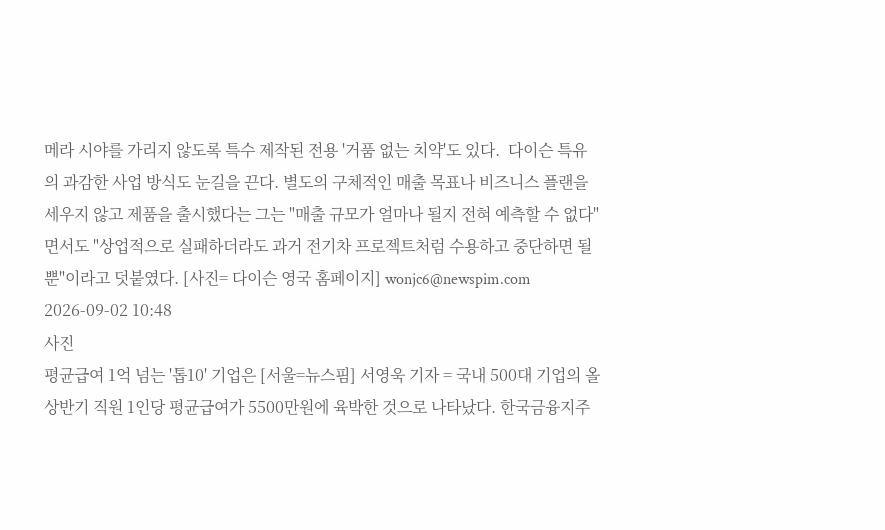메라 시야를 가리지 않도록 특수 제작된 전용 '거품 없는 치약'도 있다.  다이슨 특유의 과감한 사업 방식도 눈길을 끈다. 별도의 구체적인 매출 목표나 비즈니스 플랜을 세우지 않고 제품을 출시했다는 그는 "매출 규모가 얼마나 될지 전혀 예측할 수 없다"면서도 "상업적으로 실패하더라도 과거 전기차 프로젝트처럼 수용하고 중단하면 될 뿐"이라고 덧붙였다. [사진= 다이슨 영국 홈페이지] wonjc6@newspim.com 2026-09-02 10:48
사진
평균급여 1억 넘는 '톱10' 기업은 [서울=뉴스핌] 서영욱 기자 = 국내 500대 기업의 올 상반기 직원 1인당 평균급여가 5500만원에 육박한 것으로 나타났다. 한국금융지주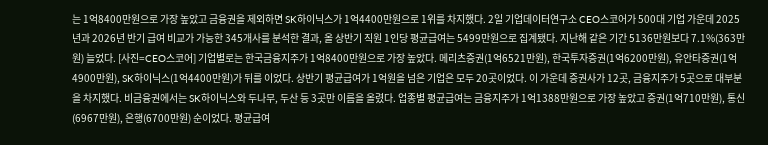는 1억8400만원으로 가장 높았고 금융권을 제외하면 SK하이닉스가 1억4400만원으로 1위를 차지했다. 2일 기업데이터연구소 CEO스코어가 500대 기업 가운데 2025년과 2026년 반기 급여 비교가 가능한 345개사를 분석한 결과, 올 상반기 직원 1인당 평균급여는 5499만원으로 집계됐다. 지난해 같은 기간 5136만원보다 7.1%(363만원) 늘었다. [사진=CEO스코어] 기업별로는 한국금융지주가 1억8400만원으로 가장 높았다. 메리츠증권(1억6521만원), 한국투자증권(1억6200만원), 유안타증권(1억4900만원), SK하이닉스(1억4400만원)가 뒤를 이었다. 상반기 평균급여가 1억원을 넘은 기업은 모두 20곳이었다. 이 가운데 증권사가 12곳, 금융지주가 5곳으로 대부분을 차지했다. 비금융권에서는 SK하이닉스와 두나무, 두산 등 3곳만 이름을 올렸다. 업종별 평균급여는 금융지주가 1억1388만원으로 가장 높았고 증권(1억710만원), 통신(6967만원), 은행(6700만원) 순이었다. 평균급여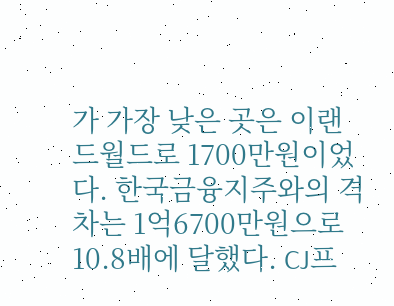가 가장 낮은 곳은 이랜드월드로 1700만원이었다. 한국금융지주와의 격차는 1억6700만원으로 10.8배에 달했다. CJ프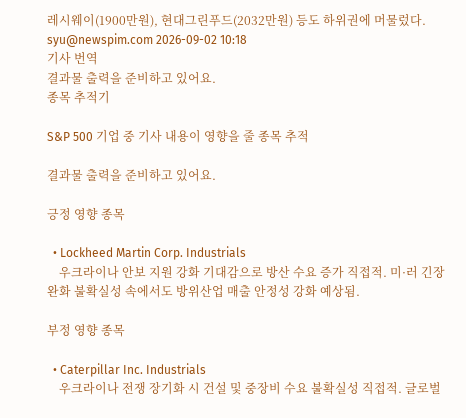레시웨이(1900만원), 현대그린푸드(2032만원) 등도 하위권에 머물렀다. syu@newspim.com 2026-09-02 10:18
기사 번역
결과물 출력을 준비하고 있어요.
종목 추적기

S&P 500 기업 중 기사 내용이 영향을 줄 종목 추적

결과물 출력을 준비하고 있어요.

긍정 영향 종목

  • Lockheed Martin Corp. Industrials
    우크라이나 안보 지원 강화 기대감으로 방산 수요 증가 직접적. 미·러 긴장 완화 불확실성 속에서도 방위산업 매출 안정성 강화 예상됨.

부정 영향 종목

  • Caterpillar Inc. Industrials
    우크라이나 전쟁 장기화 시 건설 및 중장비 수요 불확실성 직접적. 글로벌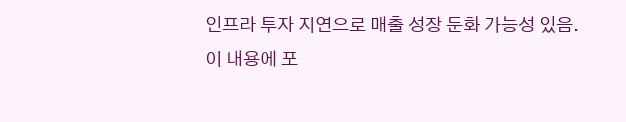인프라 투자 지연으로 매출 성장 둔화 가능성 있음.
이 내용에 포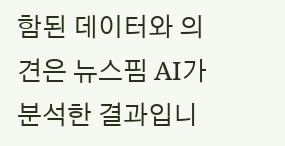함된 데이터와 의견은 뉴스핌 AI가 분석한 결과입니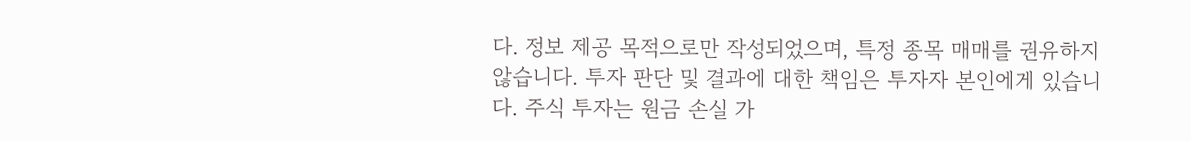다. 정보 제공 목적으로만 작성되었으며, 특정 종목 매매를 권유하지 않습니다. 투자 판단 및 결과에 대한 책임은 투자자 본인에게 있습니다. 주식 투자는 원금 손실 가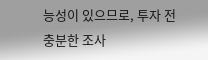능성이 있으므로, 투자 전 충분한 조사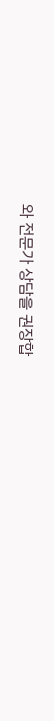와 전문가 상담을 권장합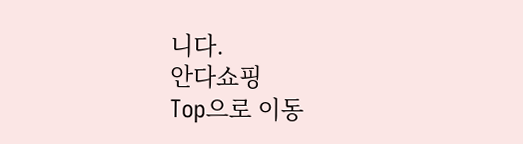니다.
안다쇼핑
Top으로 이동